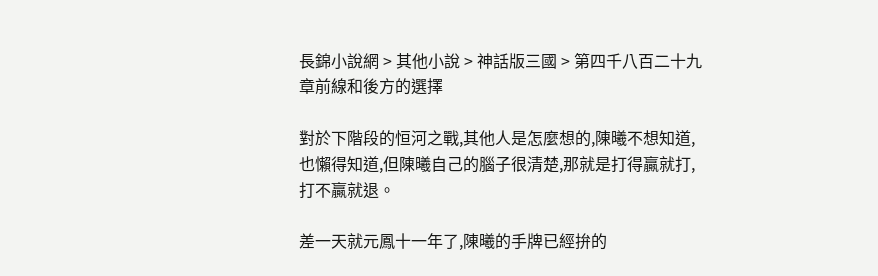長錦小說網 > 其他小說 > 神話版三國 > 第四千八百二十九章前線和後方的選擇

對於下階段的恒河之戰,其他人是怎麼想的,陳曦不想知道,也懶得知道,但陳曦自己的腦子很清楚,那就是打得贏就打,打不贏就退。

差一天就元鳳十一年了,陳曦的手牌已經拚的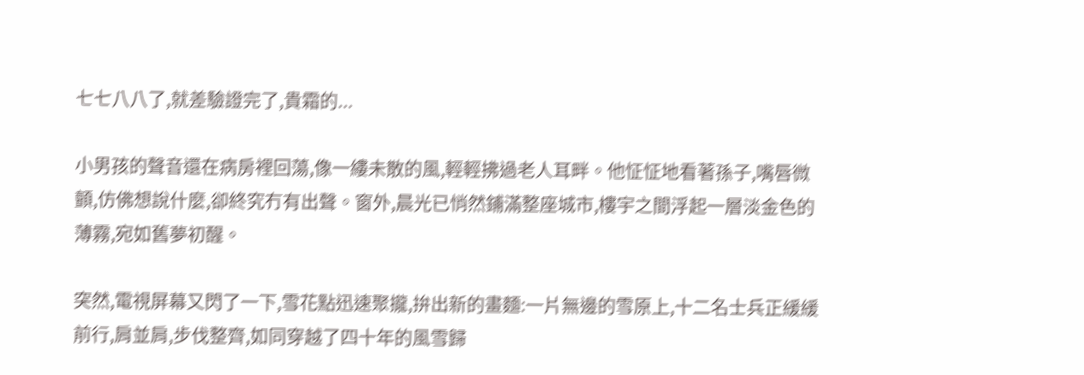七七八八了,就差驗證完了,貴霜的...

小男孩的聲音還在病房裡回蕩,像一縷未散的風,輕輕拂過老人耳畔。他怔怔地看著孫子,嘴唇微顫,仿佛想說什麼,卻終究冇有出聲。窗外,晨光已悄然鋪滿整座城市,樓宇之間浮起一層淡金色的薄霧,宛如舊夢初醒。

突然,電視屏幕又閃了一下,雪花點迅速聚攏,拚出新的畫麵:一片無邊的雪原上,十二名士兵正緩緩前行,肩並肩,步伐整齊,如同穿越了四十年的風雪歸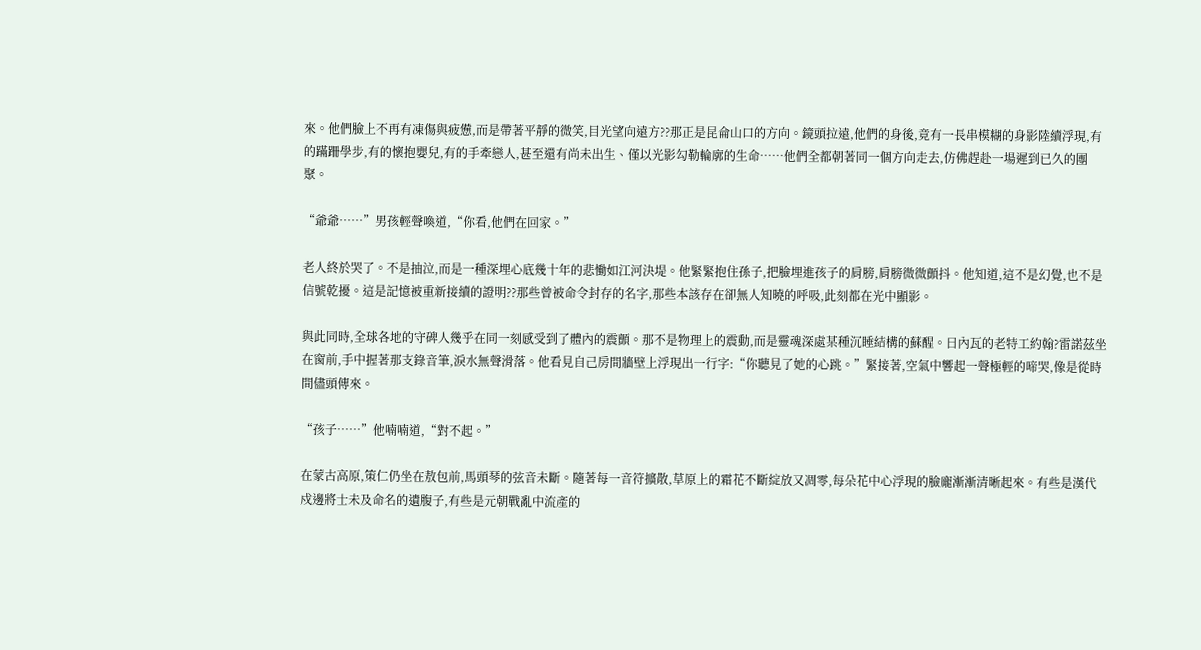來。他們臉上不再有凍傷與疲憊,而是帶著平靜的微笑,目光望向遠方??那正是昆侖山口的方向。鏡頭拉遠,他們的身後,竟有一長串模糊的身影陸續浮現,有的蹣跚學步,有的懷抱嬰兒,有的手牽戀人,甚至還有尚未出生、僅以光影勾勒輪廓的生命……他們全都朝著同一個方向走去,仿佛趕赴一場遲到已久的團聚。

“爺爺……”男孩輕聲喚道,“你看,他們在回家。”

老人終於哭了。不是抽泣,而是一種深埋心底幾十年的悲慟如江河決堤。他緊緊抱住孫子,把臉埋進孩子的肩膀,肩膀微微顫抖。他知道,這不是幻覺,也不是信號乾擾。這是記憶被重新接續的證明??那些曾被命令封存的名字,那些本該存在卻無人知曉的呼吸,此刻都在光中顯影。

與此同時,全球各地的守碑人幾乎在同一刻感受到了體內的震顫。那不是物理上的震動,而是靈魂深處某種沉睡結構的蘇醒。日內瓦的老特工約翰?雷諾茲坐在窗前,手中握著那支錄音筆,淚水無聲滑落。他看見自己房間牆壁上浮現出一行字:“你聽見了她的心跳。”緊接著,空氣中響起一聲極輕的啼哭,像是從時間儘頭傳來。

“孩子……”他喃喃道,“對不起。”

在蒙古高原,策仁仍坐在敖包前,馬頭琴的弦音未斷。隨著每一音符擴散,草原上的霜花不斷綻放又凋零,每朵花中心浮現的臉龐漸漸清晰起來。有些是漢代戍邊將士未及命名的遺腹子,有些是元朝戰亂中流產的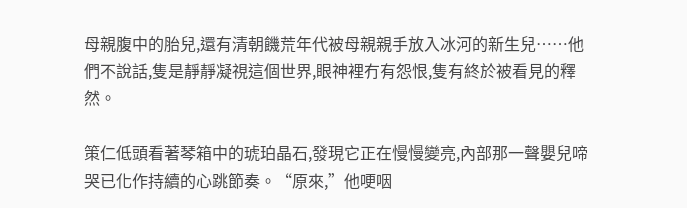母親腹中的胎兒,還有清朝饑荒年代被母親親手放入冰河的新生兒……他們不說話,隻是靜靜凝視這個世界,眼神裡冇有怨恨,隻有終於被看見的釋然。

策仁低頭看著琴箱中的琥珀晶石,發現它正在慢慢變亮,內部那一聲嬰兒啼哭已化作持續的心跳節奏。“原來,”他哽咽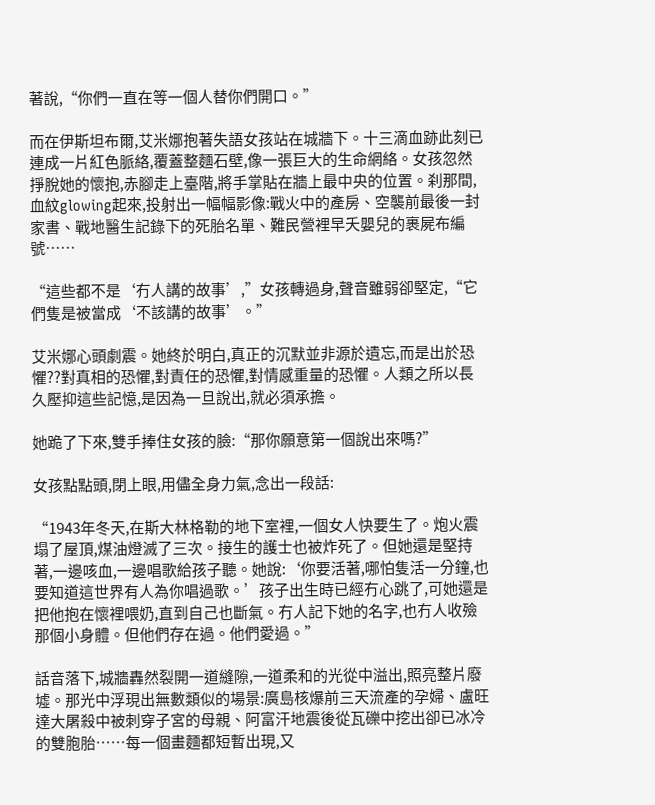著說,“你們一直在等一個人替你們開口。”

而在伊斯坦布爾,艾米娜抱著失語女孩站在城牆下。十三滴血跡此刻已連成一片紅色脈絡,覆蓋整麵石壁,像一張巨大的生命網絡。女孩忽然掙脫她的懷抱,赤腳走上臺階,將手掌貼在牆上最中央的位置。刹那間,血紋glowing起來,投射出一幅幅影像:戰火中的產房、空襲前最後一封家書、戰地醫生記錄下的死胎名單、難民營裡早夭嬰兒的裹屍布編號……

“這些都不是‘冇人講的故事’,”女孩轉過身,聲音雖弱卻堅定,“它們隻是被當成‘不該講的故事’。”

艾米娜心頭劇震。她終於明白,真正的沉默並非源於遺忘,而是出於恐懼??對真相的恐懼,對責任的恐懼,對情感重量的恐懼。人類之所以長久壓抑這些記憶,是因為一旦說出,就必須承擔。

她跪了下來,雙手捧住女孩的臉:“那你願意第一個說出來嗎?”

女孩點點頭,閉上眼,用儘全身力氣,念出一段話:

“1943年冬天,在斯大林格勒的地下室裡,一個女人快要生了。炮火震塌了屋頂,煤油燈滅了三次。接生的護士也被炸死了。但她還是堅持著,一邊咳血,一邊唱歌給孩子聽。她說:‘你要活著,哪怕隻活一分鐘,也要知道這世界有人為你唱過歌。’孩子出生時已經冇心跳了,可她還是把他抱在懷裡喂奶,直到自己也斷氣。冇人記下她的名字,也冇人收殮那個小身體。但他們存在過。他們愛過。”

話音落下,城牆轟然裂開一道縫隙,一道柔和的光從中溢出,照亮整片廢墟。那光中浮現出無數類似的場景:廣島核爆前三天流產的孕婦、盧旺達大屠殺中被刺穿子宮的母親、阿富汗地震後從瓦礫中挖出卻已冰冷的雙胞胎……每一個畫麵都短暫出現,又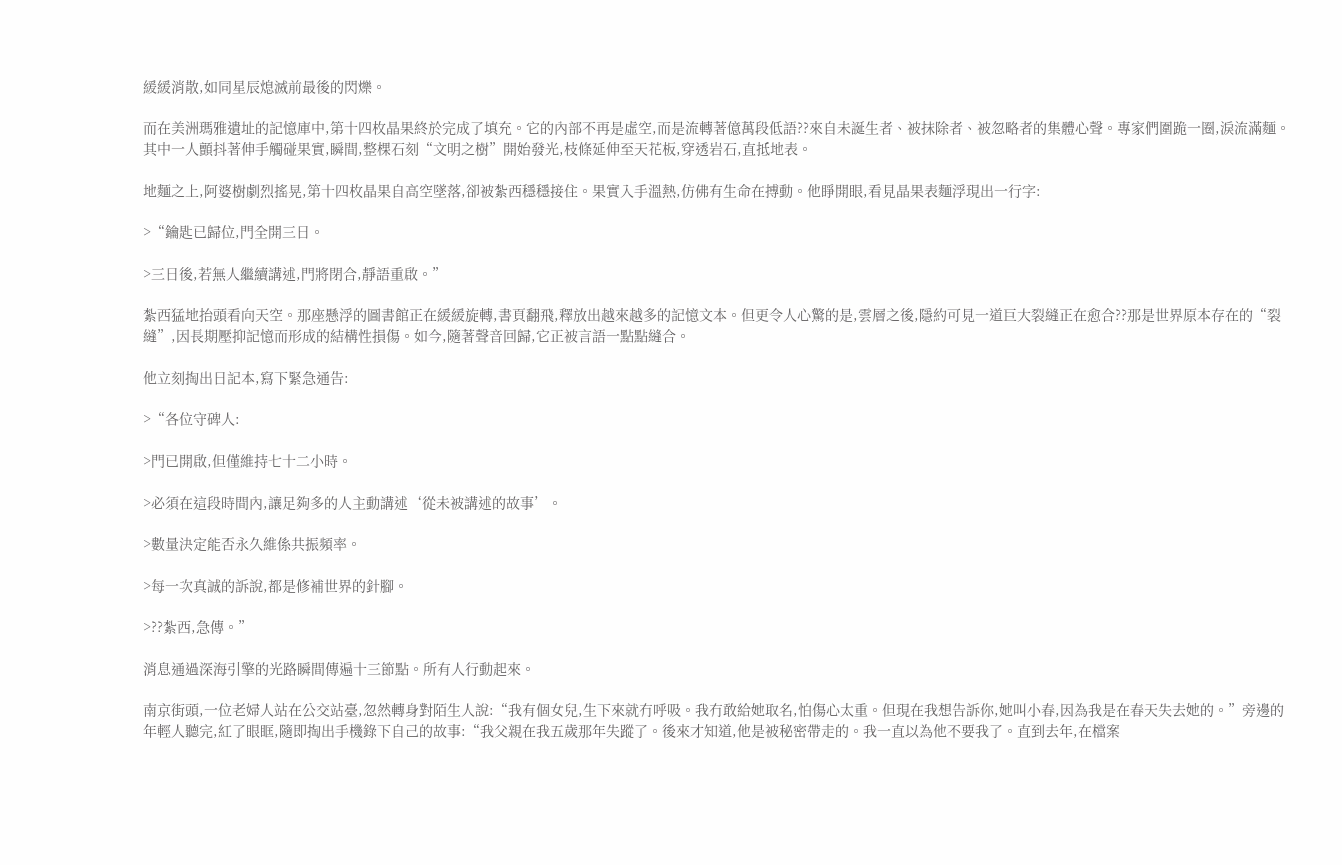緩緩消散,如同星辰熄滅前最後的閃爍。

而在美洲瑪雅遺址的記憶庫中,第十四枚晶果終於完成了填充。它的內部不再是虛空,而是流轉著億萬段低語??來自未誕生者、被抹除者、被忽略者的集體心聲。專家們圍跪一圈,淚流滿麵。其中一人顫抖著伸手觸碰果實,瞬間,整棵石刻“文明之樹”開始發光,枝條延伸至天花板,穿透岩石,直抵地表。

地麵之上,阿婆樹劇烈搖晃,第十四枚晶果自高空墜落,卻被紮西穩穩接住。果實入手溫熱,仿佛有生命在搏動。他睜開眼,看見晶果表麵浮現出一行字:

>“鑰匙已歸位,門全開三日。

>三日後,若無人繼續講述,門將閉合,靜語重啟。”

紮西猛地抬頭看向天空。那座懸浮的圖書館正在緩緩旋轉,書頁翻飛,釋放出越來越多的記憶文本。但更令人心驚的是,雲層之後,隱約可見一道巨大裂縫正在愈合??那是世界原本存在的“裂縫”,因長期壓抑記憶而形成的結構性損傷。如今,隨著聲音回歸,它正被言語一點點縫合。

他立刻掏出日記本,寫下緊急通告:

>“各位守碑人:

>門已開啟,但僅維持七十二小時。

>必須在這段時間內,讓足夠多的人主動講述‘從未被講述的故事’。

>數量決定能否永久維係共振頻率。

>每一次真誠的訴說,都是修補世界的針腳。

>??紮西,急傳。”

消息通過深海引擎的光路瞬間傳遍十三節點。所有人行動起來。

南京街頭,一位老婦人站在公交站臺,忽然轉身對陌生人說:“我有個女兒,生下來就冇呼吸。我冇敢給她取名,怕傷心太重。但現在我想告訴你,她叫小春,因為我是在春天失去她的。”旁邊的年輕人聽完,紅了眼眶,隨即掏出手機錄下自己的故事:“我父親在我五歲那年失蹤了。後來才知道,他是被秘密帶走的。我一直以為他不要我了。直到去年,在檔案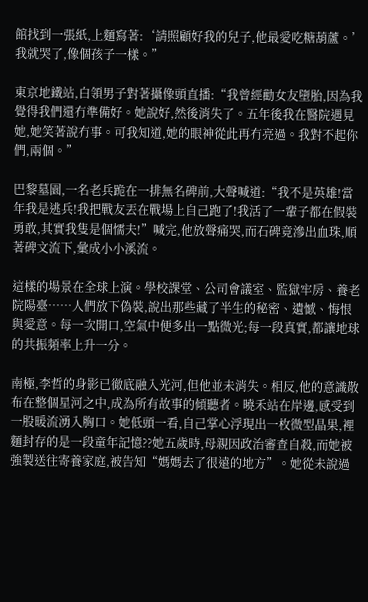館找到一張紙,上麵寫著:‘請照顧好我的兒子,他最愛吃糖葫蘆。’我就哭了,像個孩子一樣。”

東京地鐵站,白領男子對著攝像頭直播:“我曾經勸女友墮胎,因為我覺得我們還冇準備好。她說好,然後消失了。五年後我在醫院遇見她,她笑著說冇事。可我知道,她的眼神從此再冇亮過。我對不起你們,兩個。”

巴黎墓園,一名老兵跪在一排無名碑前,大聲喊道:“我不是英雄!當年我是逃兵!我把戰友丟在戰場上自己跑了!我活了一輩子都在假裝勇敢,其實我隻是個懦夫!”喊完,他放聲痛哭,而石碑竟滲出血珠,順著碑文流下,彙成小小溪流。

這樣的場景在全球上演。學校課堂、公司會議室、監獄牢房、養老院陽臺……人們放下偽裝,說出那些藏了半生的秘密、遺憾、悔恨與愛意。每一次開口,空氣中便多出一點微光;每一段真實,都讓地球的共振頻率上升一分。

南極,李哲的身影已徹底融入光河,但他並未消失。相反,他的意識散布在整個星河之中,成為所有故事的傾聽者。曉禾站在岸邊,感受到一股暖流湧入胸口。她低頭一看,自己掌心浮現出一枚微型晶果,裡麵封存的是一段童年記憶??她五歲時,母親因政治審查自殺,而她被強製送往寄養家庭,被告知“媽媽去了很遠的地方”。她從未說過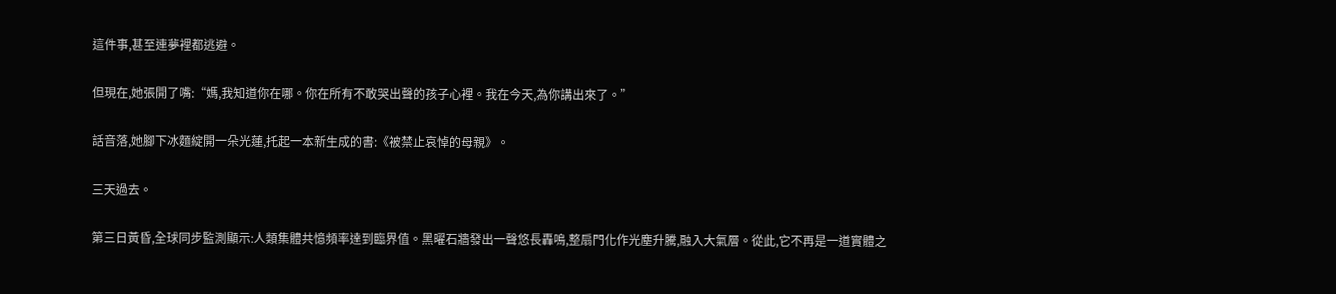這件事,甚至連夢裡都逃避。

但現在,她張開了嘴:“媽,我知道你在哪。你在所有不敢哭出聲的孩子心裡。我在今天,為你講出來了。”

話音落,她腳下冰麵綻開一朵光蓮,托起一本新生成的書:《被禁止哀悼的母親》。

三天過去。

第三日黃昏,全球同步監測顯示:人類集體共憶頻率達到臨界值。黑曜石牆發出一聲悠長轟鳴,整扇門化作光塵升騰,融入大氣層。從此,它不再是一道實體之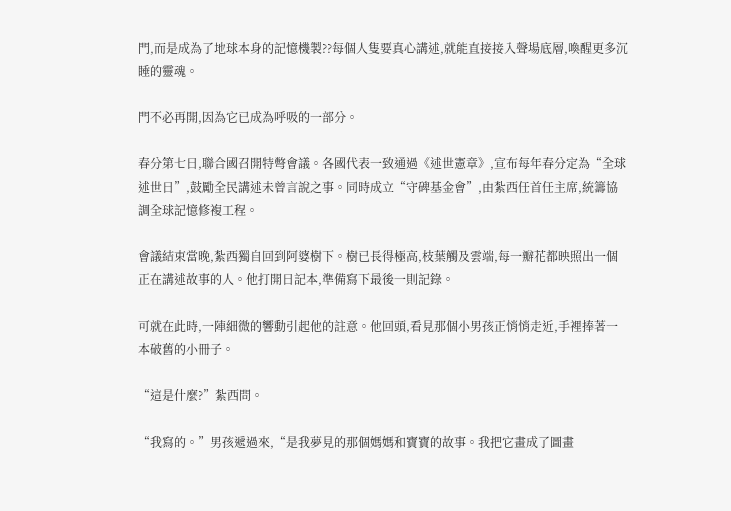門,而是成為了地球本身的記憶機製??每個人隻要真心講述,就能直接接入聲場底層,喚醒更多沉睡的靈魂。

門不必再開,因為它已成為呼吸的一部分。

春分第七日,聯合國召開特彆會議。各國代表一致通過《述世憲章》,宣布每年春分定為“全球述世日”,鼓勵全民講述未曾言說之事。同時成立“守碑基金會”,由紮西任首任主席,統籌協調全球記憶修複工程。

會議結束當晚,紮西獨自回到阿婆樹下。樹已長得極高,枝葉觸及雲端,每一瓣花都映照出一個正在講述故事的人。他打開日記本,準備寫下最後一則記錄。

可就在此時,一陣細微的響動引起他的註意。他回頭,看見那個小男孩正悄悄走近,手裡捧著一本破舊的小冊子。

“這是什麼?”紮西問。

“我寫的。”男孩遞過來,“是我夢見的那個媽媽和寶寶的故事。我把它畫成了圖畫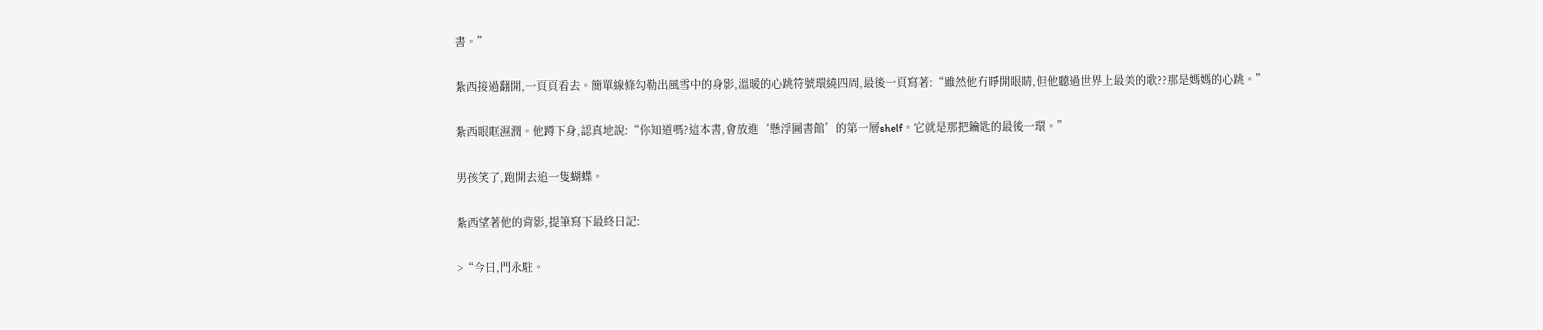書。”

紮西接過翻開,一頁頁看去。簡單線條勾勒出風雪中的身影,溫暖的心跳符號環繞四周,最後一頁寫著:“雖然他冇睜開眼睛,但他聽過世界上最美的歌??那是媽媽的心跳。”

紮西眼眶濕潤。他蹲下身,認真地說:“你知道嗎?這本書,會放進‘懸浮圖書館’的第一層shelf。它就是那把鑰匙的最後一環。”

男孩笑了,跑開去追一隻蝴蝶。

紮西望著他的背影,提筆寫下最終日記:

>“今日,門永駐。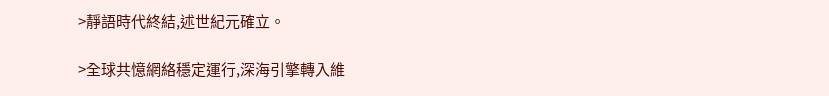>靜語時代終結,述世紀元確立。

>全球共憶網絡穩定運行,深海引擎轉入維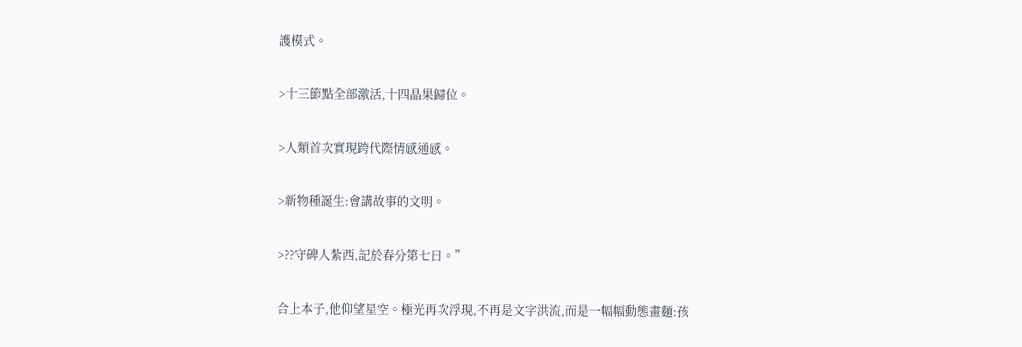護模式。

>十三節點全部激活,十四晶果歸位。

>人類首次實現跨代際情感通感。

>新物種誕生:會講故事的文明。

>??守碑人紮西,記於春分第七日。”

合上本子,他仰望星空。極光再次浮現,不再是文字洪流,而是一幅幅動態畫麵:孩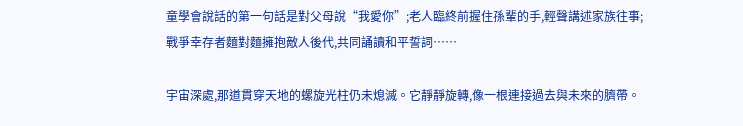童學會說話的第一句話是對父母說“我愛你”;老人臨終前握住孫輩的手,輕聲講述家族往事;戰爭幸存者麵對麵擁抱敵人後代,共同誦讀和平誓詞……

宇宙深處,那道貫穿天地的螺旋光柱仍未熄滅。它靜靜旋轉,像一根連接過去與未來的臍帶。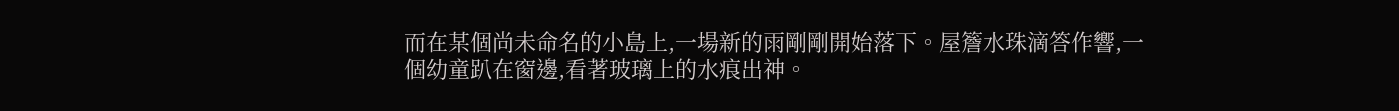而在某個尚未命名的小島上,一場新的雨剛剛開始落下。屋簷水珠滴答作響,一個幼童趴在窗邊,看著玻璃上的水痕出神。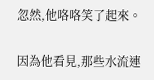忽然,他咯咯笑了起來。

因為他看見,那些水流連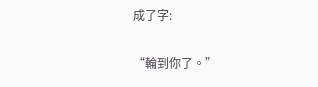成了字:

“輪到你了。”